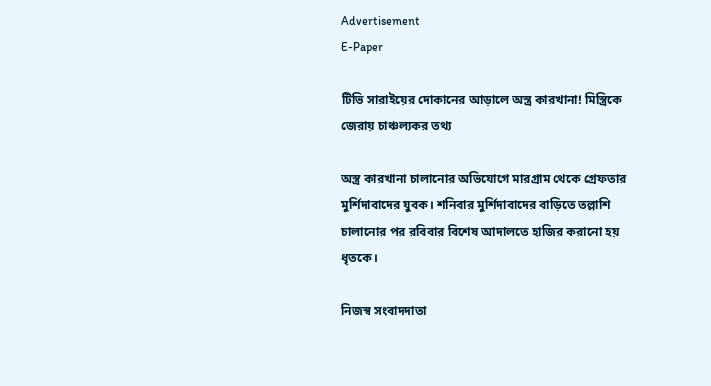Advertisement
E-Paper

টিভি সারাইয়ের দোকানের আড়ালে অস্ত্র কারখানা! মিস্ত্রিকে জেরায় চাঞ্চল্যকর তথ্য

অস্ত্র কারখানা চালানোর অভিযোগে মারগ্রাম থেকে গ্রেফতার মুর্শিদাবাদের যুবক। শনিবার মুর্শিদাবাদের বাড়িতে তল্লাশি চালানোর পর রবিবার বিশেষ আদালতে হাজির করানো হয় ধৃতকে।

নিজস্ব সংবাদদাতা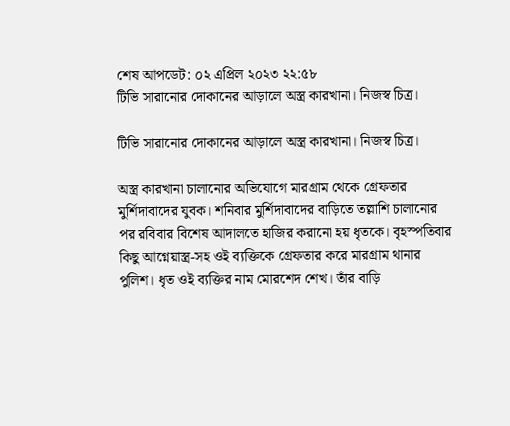শেষ আপডেট: ০২ এপ্রিল ২০২৩ ২২:৫৮
টিভি সারানোর দোকানের আড়ালে অস্ত্র কারখানা। নিজস্ব চিত্র।

টিভি সারানোর দোকানের আড়ালে অস্ত্র কারখানা। নিজস্ব চিত্র।

অস্ত্র কারখানা চালানোর অভিযোগে মারগ্রাম থেকে গ্রেফতার মুর্শিদাবাদের যুবক। শনিবার মুর্শিদাবাদের বাড়িতে তল্লাশি চালানোর পর রবিবার বিশেষ আদালতে হাজির করানো হয় ধৃতকে। বৃহস্পতিবার কিছু আগ্নেয়াস্ত্র-সহ ওই ব্যক্তিকে গ্রেফতার করে মারগ্রাম থানার পুলিশ। ধৃত ওই ব্যক্তির নাম মোরশেদ শেখ। তাঁর বাড়ি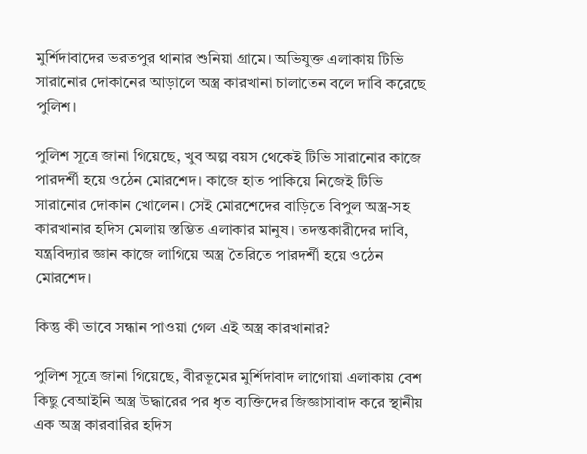মুর্শিদাবাদের ভরতপুর থানার শুনিয়া গ্রামে। অভিযুক্ত এলাকায় টিভি সারানোর দোকানের আড়ালে অস্ত্র কারখানা চালাতেন বলে দাবি করেছে পুলিশ।

পুলিশ সূত্রে জানা গিয়েছে, খুব অল্প বয়স থেকেই টিভি সারানোর কাজে পারদর্শী হয়ে ওঠেন মোরশেদ। কাজে হাত পাকিয়ে নিজেই টিভি সারানোর দোকান খোলেন। সেই মোরশেদের বাড়িতে বিপুল অস্ত্র-সহ কারখানার হদিস মেলায় স্তম্ভিত এলাকার মানুষ। তদন্তকারীদের দাবি, যন্ত্রবিদ্যার জ্ঞান কাজে লাগিয়ে অস্ত্র তৈরিতে পারদর্শী হয়ে ওঠেন মোরশেদ।

কিন্তু কী ভাবে সন্ধান পাওয়া গেল এই অস্ত্র কারখানার?

পুলিশ সূত্রে জানা গিয়েছে, বীরভূমের মুর্শিদাবাদ লাগোয়া এলাকায় বেশ কিছু বেআইনি অস্ত্র উদ্ধারের পর ধৃত ব্যক্তিদের জিজ্ঞাসাবাদ করে স্থানীয় এক অস্ত্র কারবারির হদিস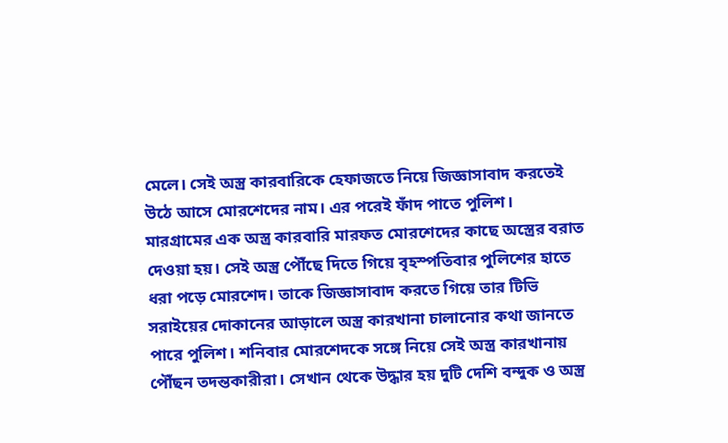মেলে। সেই অস্ত্র কারবারিকে হেফাজতে নিয়ে জিজ্ঞাসাবাদ করতেই উঠে আসে মোরশেদের নাম। এর পরেই ফাঁদ পাতে পুলিশ। মারগ্রামের এক অস্ত্র কারবারি মারফত মোরশেদের কাছে অস্ত্রের বরাত দেওয়া হয়। সেই অস্ত্র পৌঁছে দিতে গিয়ে বৃহস্পতিবার পুলিশের হাতে ধরা পড়ে মোরশেদ। তাকে জিজ্ঞাসাবাদ করতে গিয়ে তার টিভি সরাইয়ের দোকানের আড়ালে অস্ত্র কারখানা চালানোর কথা জানতে পারে পুলিশ। শনিবার মোরশেদকে সঙ্গে নিয়ে সেই অস্ত্র কারখানায় পৌঁছন তদন্তকারীরা। সেখান থেকে উদ্ধার হয় দুটি দেশি বন্দুক ও অস্ত্র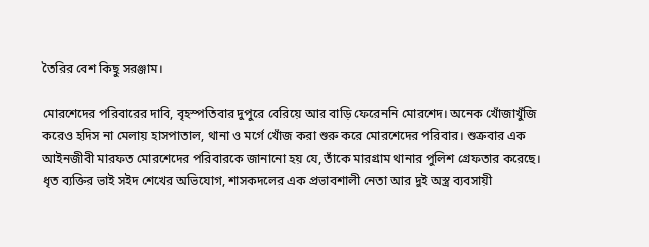তৈরির বেশ কিছু সরঞ্জাম।

মোরশেদের পরিবারের দাবি, বৃহস্পতিবার দুপুরে বেরিয়ে আর বাড়ি ফেরেননি মোরশেদ। অনেক খোঁজাখুঁজি করেও হদিস না মেলায় হাসপাতাল, থানা ও মর্গে খোঁজ করা শুরু করে মোরশেদের পরিবার। শুক্রবার এক আইনজীবী মারফত মোরশেদের পরিবারকে জানানো হয় যে, তাঁকে মারগ্রাম থানার পুলিশ গ্রেফতার করেছে। ধৃত ব্যক্তির ভাই সইদ শেখের অভিযোগ, শাসকদলের এক প্রভাবশালী নেতা আর দুই অস্ত্র ব্যবসায়ী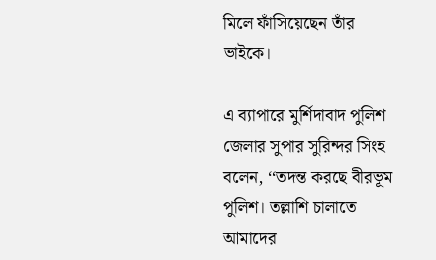মিলে ফাঁসিয়েছেন তাঁর ভাইকে।

এ ব্যাপারে মুর্শিদাবাদ পুলিশ জেলার সুপার সুরিন্দর সিংহ বলেন, ‘‘তদন্ত করছে বীরভূম পুলিশ। তল্লাশি চালাতে আমাদের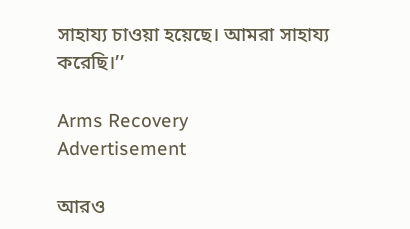সাহায্য চাওয়া হয়েছে। আমরা সাহায্য করেছি।’’

Arms Recovery
Advertisement

আরও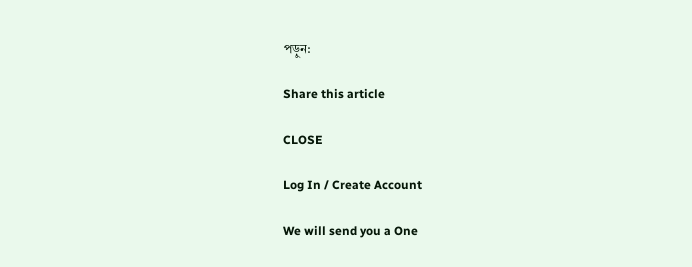পড়ুন:

Share this article

CLOSE

Log In / Create Account

We will send you a One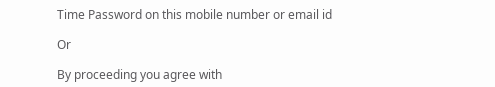Time Password on this mobile number or email id

Or

By proceeding you agree with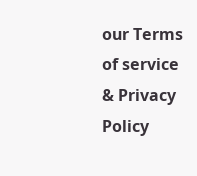our Terms of service & Privacy Policy